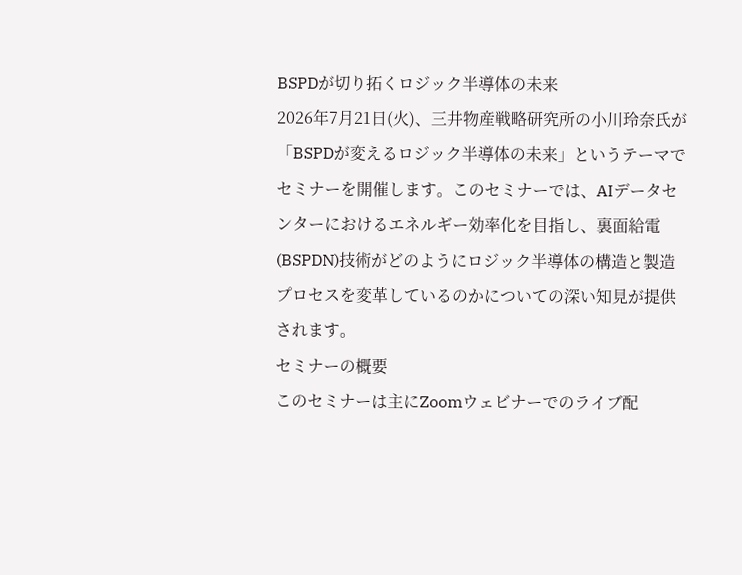BSPDが切り拓くロジック半導体の未来
2026年7月21日(火)、三井物産戦略研究所の小川玲奈氏が「BSPDが変えるロジック半導体の未来」というテーマでセミナーを開催します。このセミナーでは、AIデータセンターにおけるエネルギー効率化を目指し、裏面給電(BSPDN)技術がどのようにロジック半導体の構造と製造プロセスを変革しているのかについての深い知見が提供されます。
セミナーの概要
このセミナーは主にZoomウェビナーでのライブ配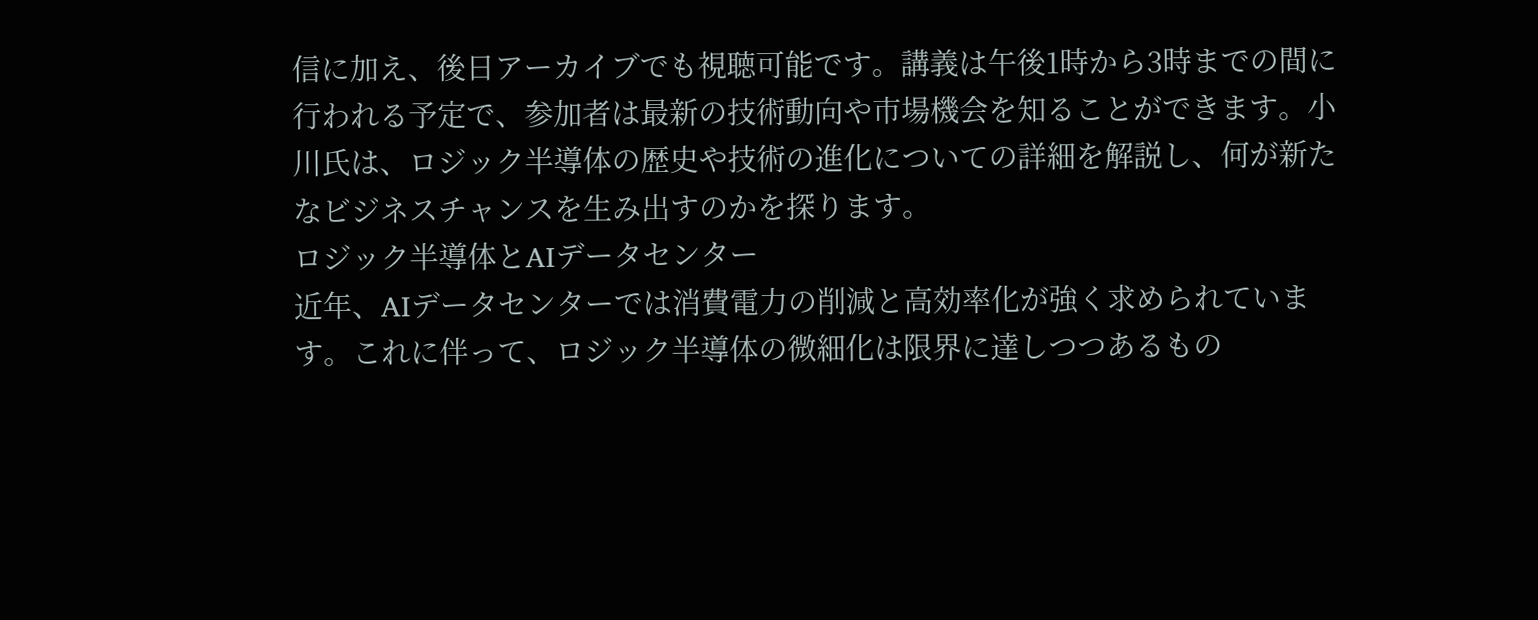信に加え、後日アーカイブでも視聴可能です。講義は午後1時から3時までの間に行われる予定で、参加者は最新の技術動向や市場機会を知ることができます。小川氏は、ロジック半導体の歴史や技術の進化についての詳細を解説し、何が新たなビジネスチャンスを生み出すのかを探ります。
ロジック半導体とAIデータセンター
近年、AIデータセンターでは消費電力の削減と高効率化が強く求められています。これに伴って、ロジック半導体の微細化は限界に達しつつあるもの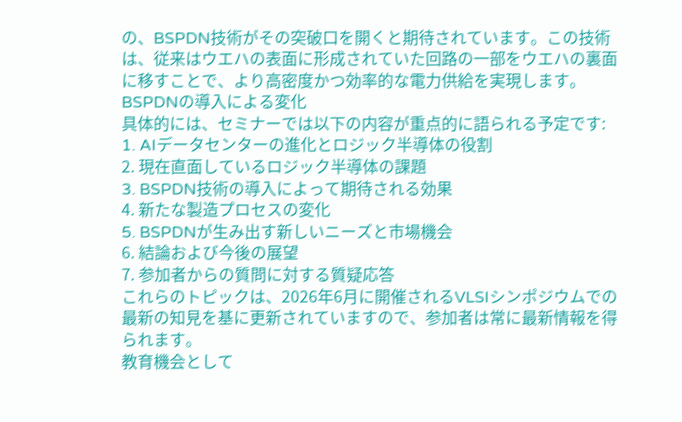の、BSPDN技術がその突破口を開くと期待されています。この技術は、従来はウエハの表面に形成されていた回路の一部をウエハの裏面に移すことで、より高密度かつ効率的な電力供給を実現します。
BSPDNの導入による変化
具体的には、セミナーでは以下の内容が重点的に語られる予定です:
1. AIデータセンターの進化とロジック半導体の役割
2. 現在直面しているロジック半導体の課題
3. BSPDN技術の導入によって期待される効果
4. 新たな製造プロセスの変化
5. BSPDNが生み出す新しいニーズと市場機会
6. 結論および今後の展望
7. 参加者からの質問に対する質疑応答
これらのトピックは、2026年6月に開催されるVLSIシンポジウムでの最新の知見を基に更新されていますので、参加者は常に最新情報を得られます。
教育機会として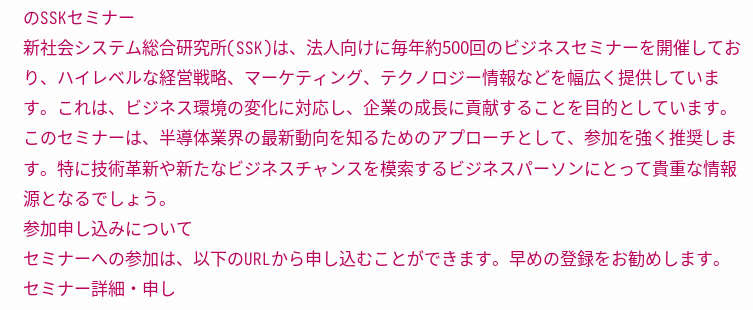のSSKセミナー
新社会システム総合研究所(SSK)は、法人向けに毎年約500回のビジネスセミナーを開催しており、ハイレベルな経営戦略、マーケティング、テクノロジー情報などを幅広く提供しています。これは、ビジネス環境の変化に対応し、企業の成長に貢献することを目的としています。
このセミナーは、半導体業界の最新動向を知るためのアプローチとして、参加を強く推奨します。特に技術革新や新たなビジネスチャンスを模索するビジネスパーソンにとって貴重な情報源となるでしょう。
参加申し込みについて
セミナーへの参加は、以下のURLから申し込むことができます。早めの登録をお勧めします。
セミナー詳細・申し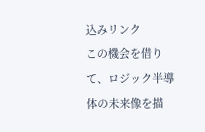込みリンク
この機会を借りて、ロジック半導体の未来像を描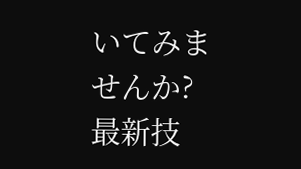いてみませんか?最新技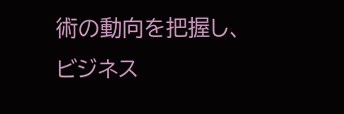術の動向を把握し、ビジネス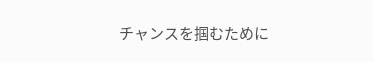チャンスを掴むために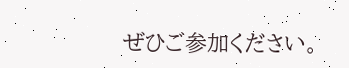ぜひご参加ください。